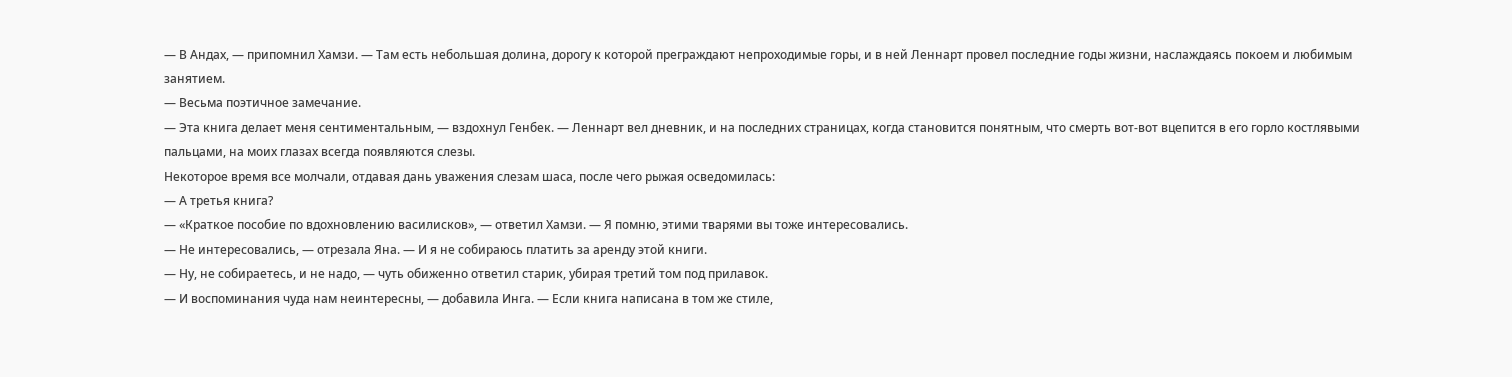— В Андах, — припомнил Хамзи. — Там есть небольшая долина, дорогу к которой преграждают непроходимые горы, и в ней Леннарт провел последние годы жизни, наслаждаясь покоем и любимым занятием.
— Весьма поэтичное замечание.
— Эта книга делает меня сентиментальным, — вздохнул Генбек. — Леннарт вел дневник, и на последних страницах, когда становится понятным, что смерть вот-вот вцепится в его горло костлявыми пальцами, на моих глазах всегда появляются слезы.
Некоторое время все молчали, отдавая дань уважения слезам шаса, после чего рыжая осведомилась:
— А третья книга?
— «Краткое пособие по вдохновлению василисков», — ответил Хамзи. — Я помню, этими тварями вы тоже интересовались.
— Не интересовались, — отрезала Яна. — И я не собираюсь платить за аренду этой книги.
— Ну, не собираетесь, и не надо, — чуть обиженно ответил старик, убирая третий том под прилавок.
— И воспоминания чуда нам неинтересны, — добавила Инга. — Если книга написана в том же стиле,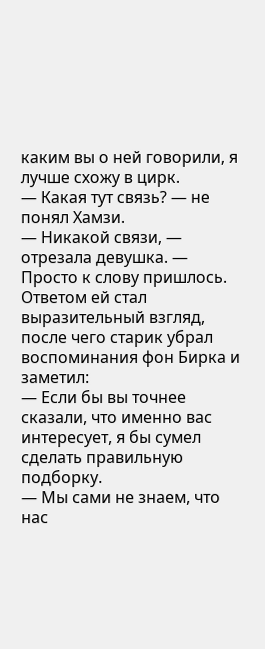каким вы о ней говорили, я лучше схожу в цирк.
— Какая тут связь? — не понял Хамзи.
— Никакой связи, — отрезала девушка. — Просто к слову пришлось.
Ответом ей стал выразительный взгляд, после чего старик убрал воспоминания фон Бирка и заметил:
— Если бы вы точнее сказали, что именно вас интересует, я бы сумел сделать правильную подборку.
— Мы сами не знаем, что нас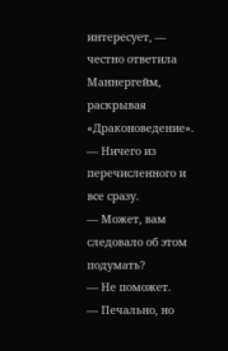интересует, — честно ответила Маннергейм, раскрывая «Драконоведение». — Ничего из перечисленного и все сразу.
— Может, вам следовало об этом подумать?
— Не поможет.
— Печально, но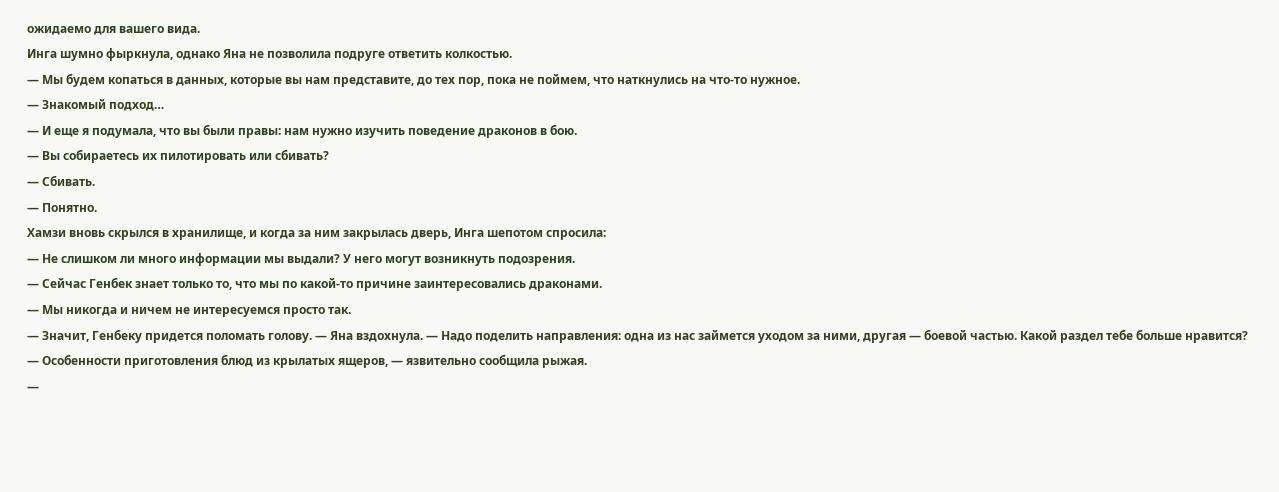ожидаемо для вашего вида.
Инга шумно фыркнула, однако Яна не позволила подруге ответить колкостью.
— Мы будем копаться в данных, которые вы нам представите, до тех пор, пока не поймем, что наткнулись на что-то нужное.
— Знакомый подход…
— И еще я подумала, что вы были правы: нам нужно изучить поведение драконов в бою.
— Вы собираетесь их пилотировать или сбивать?
— Сбивать.
— Понятно.
Хамзи вновь скрылся в хранилище, и когда за ним закрылась дверь, Инга шепотом спросила:
— Не слишком ли много информации мы выдали? У него могут возникнуть подозрения.
— Сейчас Генбек знает только то, что мы по какой-то причине заинтересовались драконами.
— Мы никогда и ничем не интересуемся просто так.
— Значит, Генбеку придется поломать голову. — Яна вздохнула. — Надо поделить направления: одна из нас займется уходом за ними, другая — боевой частью. Какой раздел тебе больше нравится?
— Особенности приготовления блюд из крылатых ящеров, — язвительно сообщила рыжая.
—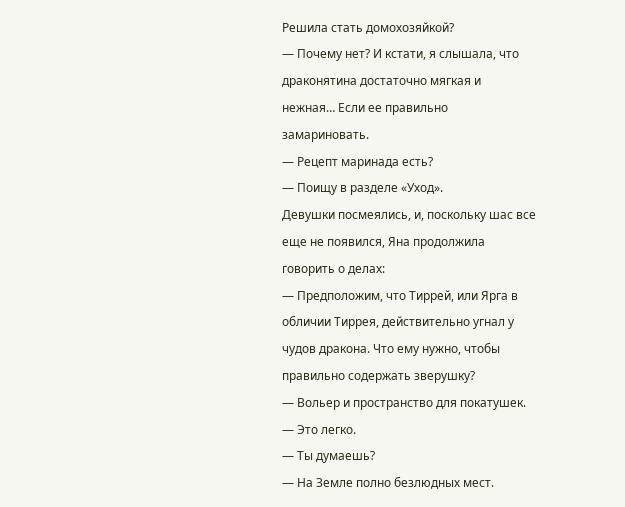Решила стать домохозяйкой?
— Почему нет? И кстати, я слышала, что драконятина достаточно мягкая и нежная… Если ее правильно замариновать.
— Рецепт маринада есть?
— Поищу в разделе «Уход».
Девушки посмеялись, и, поскольку шас все еще не появился, Яна продолжила говорить о делах:
— Предположим, что Тиррей, или Ярга в обличии Тиррея, действительно угнал у чудов дракона. Что ему нужно, чтобы правильно содержать зверушку?
— Вольер и пространство для покатушек.
— Это легко.
— Ты думаешь?
— На Земле полно безлюдных мест.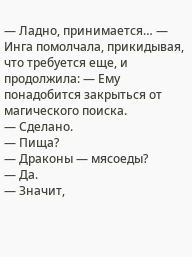— Ладно, принимается… — Инга помолчала, прикидывая, что требуется еще, и продолжила: — Ему понадобится закрыться от магического поиска.
— Сделано.
— Пища?
— Драконы — мясоеды?
— Да.
— Значит,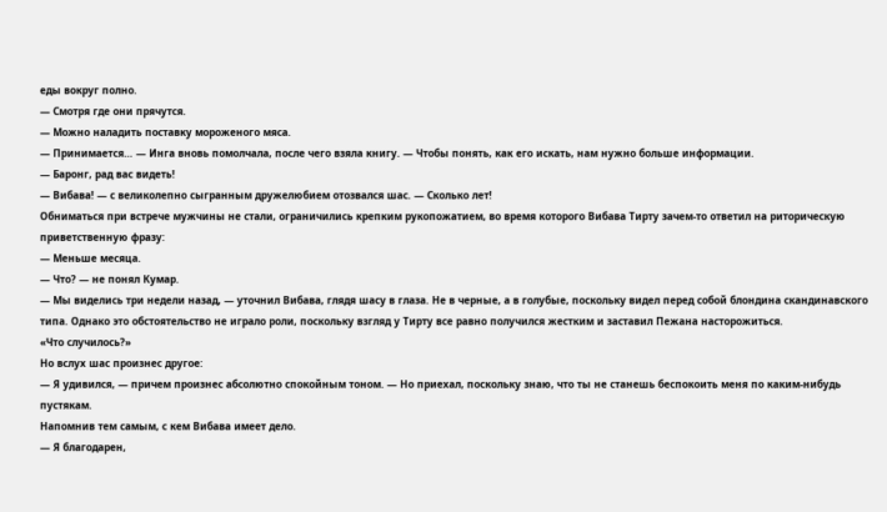еды вокруг полно.
— Смотря где они прячутся.
— Можно наладить поставку мороженого мяса.
— Принимается… — Инга вновь помолчала, после чего взяла книгу. — Чтобы понять, как его искать, нам нужно больше информации.
— Баронг, рад вас видеть!
— Вибава! — с великолепно сыгранным дружелюбием отозвался шас. — Сколько лет!
Обниматься при встрече мужчины не стали, ограничились крепким рукопожатием, во время которого Вибава Тирту зачем-то ответил на риторическую приветственную фразу:
— Меньше месяца.
— Что? — не понял Кумар.
— Мы виделись три недели назад, — уточнил Вибава, глядя шасу в глаза. Не в черные, а в голубые, поскольку видел перед собой блондина скандинавского типа. Однако это обстоятельство не играло роли, поскольку взгляд у Тирту все равно получился жестким и заставил Пежана насторожиться.
«Что случилось?»
Но вслух шас произнес другое:
— Я удивился, — причем произнес абсолютно спокойным тоном. — Но приехал, поскольку знаю, что ты не станешь беспокоить меня по каким-нибудь пустякам.
Напомнив тем самым, с кем Вибава имеет дело.
— Я благодарен,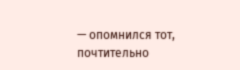— опомнился тот, почтительно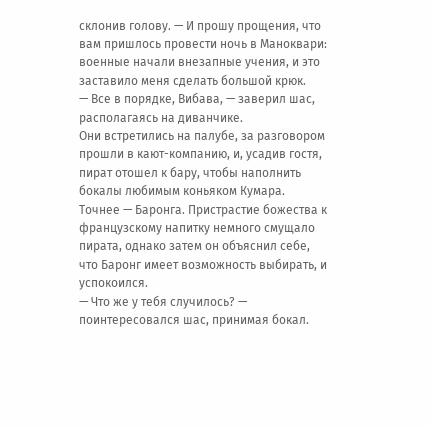склонив голову. — И прошу прощения, что вам пришлось провести ночь в Маноквари: военные начали внезапные учения, и это заставило меня сделать большой крюк.
— Все в порядке, Вибава, — заверил шас, располагаясь на диванчике.
Они встретились на палубе, за разговором прошли в кают-компанию, и, усадив гостя, пират отошел к бару, чтобы наполнить бокалы любимым коньяком Кумара. Точнее — Баронга. Пристрастие божества к французскому напитку немного смущало пирата, однако затем он объяснил себе, что Баронг имеет возможность выбирать, и успокоился.
— Что же у тебя случилось? — поинтересовался шас, принимая бокал.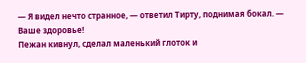— Я видел нечто странное, — ответил Тирту, поднимая бокал. — Ваше здоровье!
Пежан кивнул, сделал маленький глоток и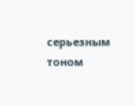серьезным тоном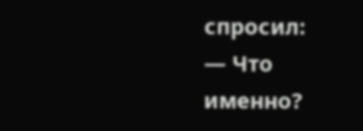спросил:
— Что именно?